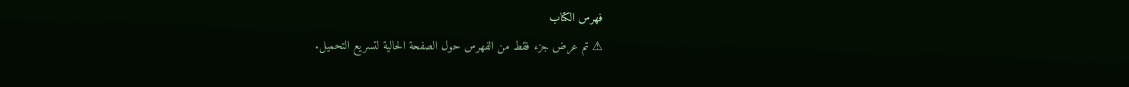فهرس الكتاب
⚠ تم عرض جزء فقط من الفهرس حول الصفحة الحالية لتسريع التحميل.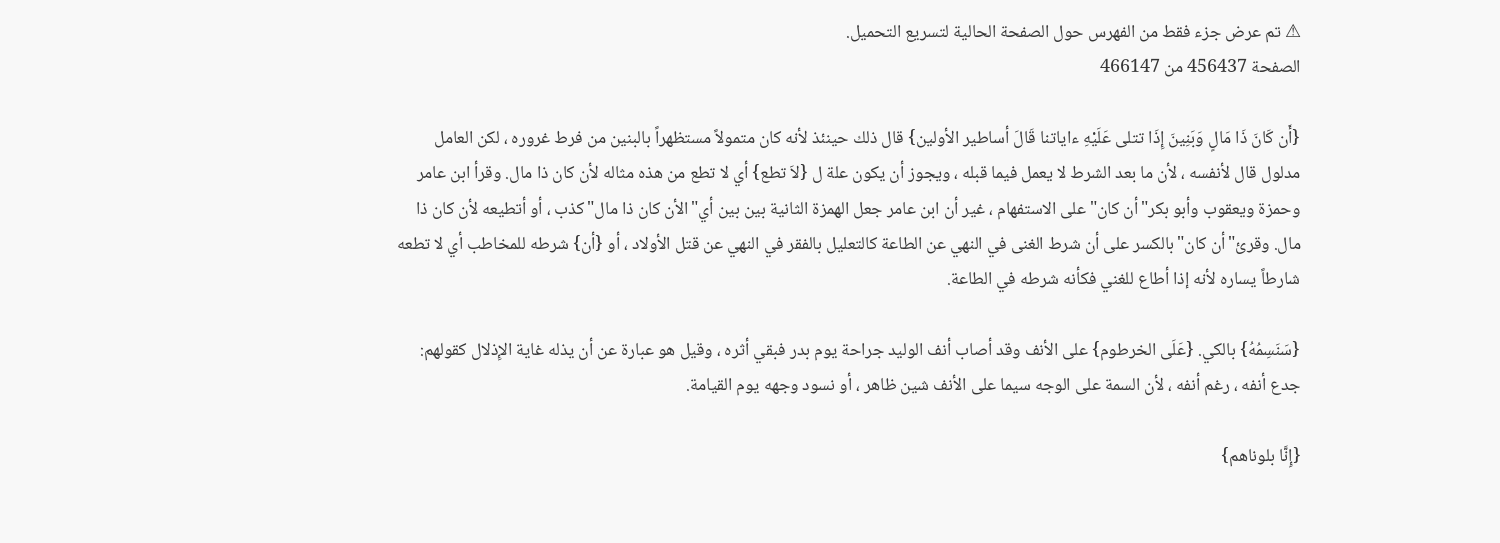⚠ تم عرض جزء فقط من الفهرس حول الصفحة الحالية لتسريع التحميل.
الصفحة 456437 من 466147

{أَن كَانَ ذَا مَالٍ وَبَنِينَ إِذَا تتلى عَلَيْهِ ءاياتنا قَالَ أساطير الأولين} قال ذلك حينئذ لأنه كان متمولاً مستظهراً بالبنين من فرط غروره ، لكن العامل مدلول قال لأنفسه ، لأن ما بعد الشرط لا يعمل فيما قبله ، ويجوز أن يكون علة ل {لاَ تطع} أي لا تطع من هذه مثاله لأن كان ذا مال. وقرأ ابن عامر وحمزة ويعقوب وأبو بكر"أن كان"على الاستفهام ، غير أن ابن عامر جعل الهمزة الثانية بين بين أي"الأن كان ذا مال"كذب ، أو أتطيعه لأن كان ذا مال. وقرئ"أن كان"بالكسر على أن شرط الغنى في النهي عن الطاعة كالتعليل بالفقر في النهي عن قتل الأولاد ، أو {أن} شرطه للمخاطب أي لا تطعه شارطاً يساره لأنه إذا أطاع للغني فكأنه شرطه في الطاعة.

{سَنَسِمُهُ} بالكي. {عَلَى الخرطوم} على الأنف وقد أصاب أنف الوليد جراحة يوم بدر فبقي أثره ، وقيل هو عبارة عن أن يذله غاية الإِذلال كقولهم: جدع أنفه ، رغم أنفه ، لأن السمة على الوجه سيما على الأنف شين ظاهر ، أو نسود وجهه يوم القيامة.

{إِنَّا بلوناهم}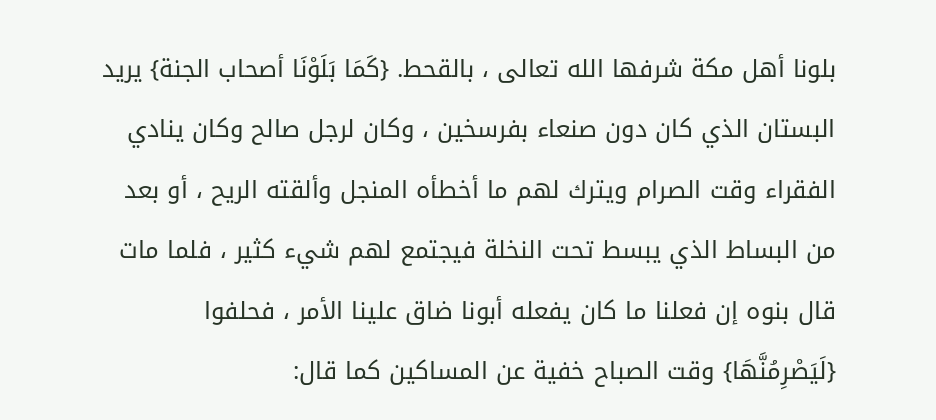بلونا أهل مكة شرفها الله تعالى ، بالقحط. {كَمَا بَلَوْنَا أصحاب الجنة} يريد البستان الذي كان دون صنعاء بفرسخين ، وكان لرجل صالح وكان ينادي الفقراء وقت الصرام ويترك لهم ما أخطأه المنجل وألقته الريح ، أو بعد من البساط الذي يبسط تحت النخلة فيجتمع لهم شيء كثير ، فلما مات قال بنوه إن فعلنا ما كان يفعله أبونا ضاق علينا الأمر ، فحلفوا {لَيَصْرِمُنَّهَا} وقت الصباح خفية عن المساكين كما قال: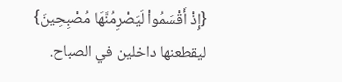{إِذْ أَقْسَمُواْ لَيَصْرِمُنَّهَا مُصْبِحِينَ} ليقطعنها داخلين في الصباح.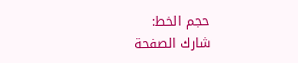حجم الخط:
شارك الصفحة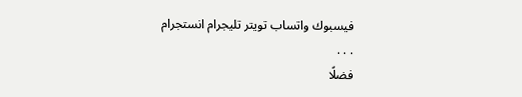فيسبوك واتساب تويتر تليجرام انستجرام
. . .
فضلًا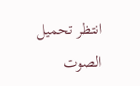انتظر تحميل الصوت